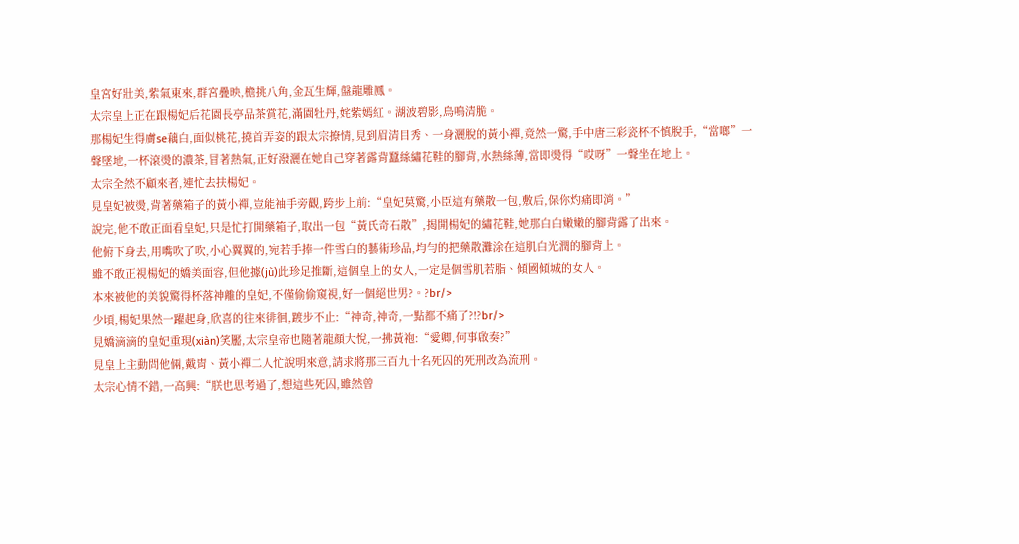皇宮好壯美,紫氣東來,群宮疊映,檐挑八角,金瓦生輝,盤龍雕鳳。
太宗皇上正在跟楊妃后花園長亭品茶賞花,滿園牡丹,姹紫嫣紅。湖波碧影,鳥鳴清脆。
那楊妃生得膚se藕白,面似桃花,撓首弄姿的跟太宗撩情,見到眉清目秀、一身灑脫的黃小禪,竟然一驚,手中唐三彩瓷杯不慎脫手,“當啷”一聲墜地,一杯滾燙的濃茶,冒著熱氣,正好潑灑在她自己穿著露背蠶絲繡花鞋的腳背,水熱絲薄,當即燙得“哎呀”一聲坐在地上。
太宗全然不顧來者,連忙去扶楊妃。
見皇妃被燙,背著藥箱子的黃小禪,豈能袖手旁觀,跨步上前:“皇妃莫驚,小臣這有藥散一包,敷后,保你灼痛即消。”
說完,他不敢正面看皇妃,只是忙打開藥箱子,取出一包“黃氏奇石散”,揭開楊妃的繡花鞋,她那白白嫩嫩的腳背露了出來。
他俯下身去,用嘴吹了吹,小心翼翼的,宛若手捧一件雪白的藝術珍品,均勻的把藥散灘涂在這肌白光潤的腳背上。
雖不敢正視楊妃的嬌美面容,但他據(jù)此珍足推斷,這個皇上的女人,一定是個雪肌若脂、傾國傾城的女人。
本來被他的美貌驚得杯落神離的皇妃,不僅偷偷窺視,好一個絕世男?。?br/>
少頃,楊妃果然一躍起身,欣喜的往來徘徊,踱步不止:“神奇,神奇,一點都不痛了?!?br/>
見嬌滴滴的皇妃重現(xiàn)笑靨,太宗皇帝也隨著龍顏大悅,一拂黃袍:“愛卿,何事啟奏?”
見皇上主動問他倆,戴胄、黃小禪二人忙說明來意,請求將那三百九十名死囚的死刑改為流刑。
太宗心情不錯,一高興:“朕也思考過了,想這些死囚,雖然曾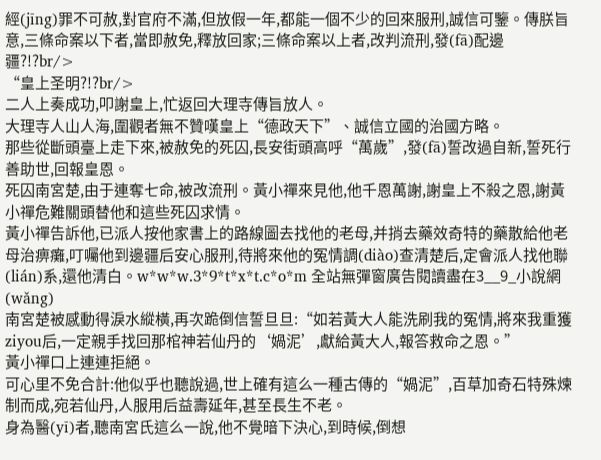經(jīng)罪不可赦,對官府不滿,但放假一年,都能一個不少的回來服刑,誠信可鑒。傳朕旨意,三條命案以下者,當即赦免,釋放回家;三條命案以上者,改判流刑,發(fā)配邊疆?!?br/>
“皇上圣明?!?br/>
二人上奏成功,叩謝皇上,忙返回大理寺傳旨放人。
大理寺人山人海,圍觀者無不贊嘆皇上“德政天下”、誠信立國的治國方略。
那些從斷頭臺上走下來,被赦免的死囚,長安街頭高呼“萬歲”,發(fā)誓改過自新,誓死行善助世,回報皇恩。
死囚南宮楚,由于連奪七命,被改流刑。黃小禪來見他,他千恩萬謝,謝皇上不殺之恩,謝黃小禪危難關頭替他和這些死囚求情。
黃小禪告訴他,已派人按他家書上的路線圖去找他的老母,并捎去藥效奇特的藥散給他老母治痹癱,叮囑他到邊疆后安心服刑,待將來他的冤情調(diào)查清楚后,定會派人找他聯(lián)系,還他清白。w*w*w.3*9*t*x*t.c*o*m 全站無彈窗廣告閱讀盡在3__9_小說網(wǎng)
南宮楚被感動得淚水縱橫,再次跪倒信誓旦旦:“如若黃大人能洗刷我的冤情,將來我重獲ziyou后,一定親手找回那棺神若仙丹的‘媧泥’,獻給黃大人,報答救命之恩。”
黃小禪口上連連拒絕。
可心里不免合計:他似乎也聽說過,世上確有這么一種古傳的“媧泥”,百草加奇石特殊煉制而成,宛若仙丹,人服用后益壽延年,甚至長生不老。
身為醫(yī)者,聽南宮氏這么一說,他不覺暗下決心,到時候,倒想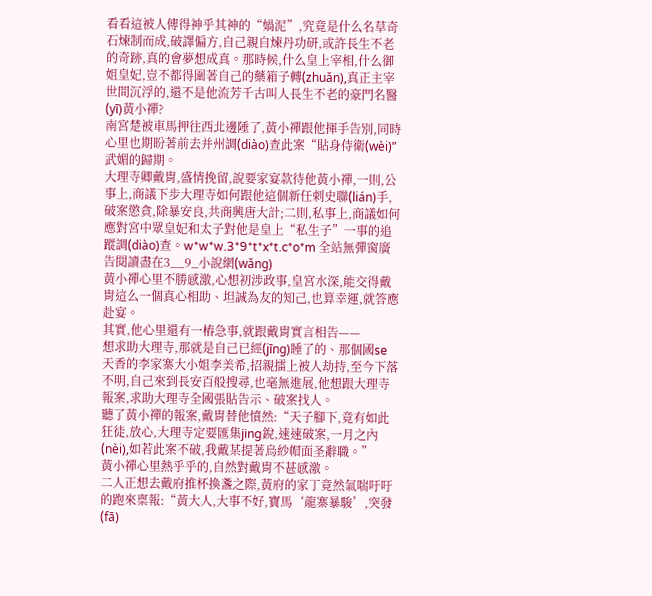看看這被人傳得神乎其神的“媧泥”,究竟是什么名草奇石煉制而成,破譯偏方,自己親自煉丹功研,或許長生不老的奇跡,真的會夢想成真。那時候,什么皇上宰相,什么御姐皇妃,豈不都得圍著自己的藥箱子轉(zhuǎn),真正主宰世間沉浮的,還不是他流芳千古叫人長生不老的豪門名醫(yī)黃小禪?
南宮楚被車馬押往西北邊陲了,黃小禪跟他揮手告別,同時心里也期盼著前去并州調(diào)查此案“貼身侍衛(wèi)”武媚的歸期。
大理寺卿戴胄,盛情挽留,說要家宴款待他黃小禪,一則,公事上,商議下步大理寺如何跟他這個新任刺史聯(lián)手,破案懲貪,除暴安良,共商興唐大計;二則,私事上,商議如何應對宮中眾皇妃和太子對他是皇上“私生子”一事的追蹤調(diào)查。w*w*w.3*9*t*x*t.c*o*m 全站無彈窗廣告閱讀盡在3__9_小說網(wǎng)
黃小禪心里不勝感激,心想初涉政事,皇宮水深,能交得戴胄這么一個真心相助、坦誠為友的知己,也算幸運,就答應赴宴。
其實,他心里還有一樁急事,就跟戴胄實言相告——
想求助大理寺,那就是自己已經(jīng)睡了的、那個國se天香的李家寨大小姐李美希,招親擂上被人劫持,至今下落不明,自己來到長安百般搜尋,也毫無進展,他想跟大理寺報案,求助大理寺全國張貼告示、破案找人。
聽了黃小禪的報案,戴胄替他憤然:“天子腳下,竟有如此狂徒,放心,大理寺定要匯集jing銳,速速破案,一月之內(nèi),如若此案不破,我戴某提著烏紗帽面圣辭職。”
黃小禪心里熱乎乎的,自然對戴胄不甚感激。
二人正想去戴府推杯換盞之際,黃府的家丁竟然氣喘吁吁的跑來稟報:“黃大人,大事不好,寶馬‘龍寨暴駿’,突發(fā)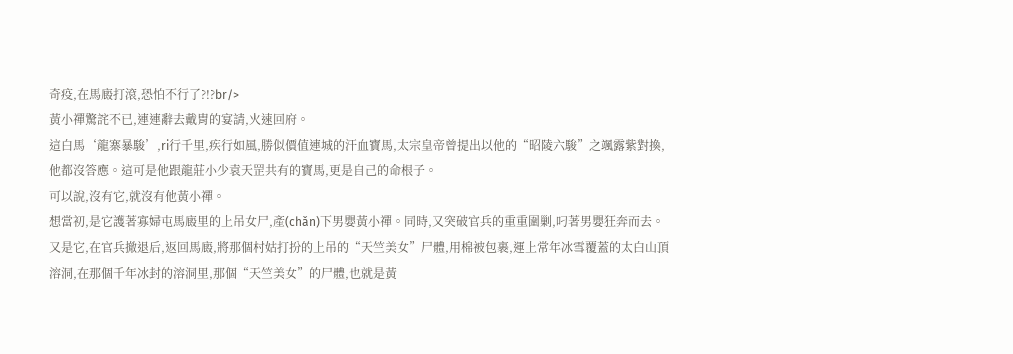奇疫,在馬廄打滾,恐怕不行了?!?br/>
黃小禪驚詫不已,連連辭去戴胄的宴請,火速回府。
這白馬‘龍寨暴駿’,ri行千里,疾行如風,勝似價值連城的汗血寶馬,太宗皇帝曾提出以他的“昭陵六駿”之颯露紫對換,他都沒答應。這可是他跟龍莊小少袁天罡共有的寶馬,更是自己的命根子。
可以說,沒有它,就沒有他黃小禪。
想當初,是它護著寡婦屯馬廄里的上吊女尸,產(chǎn)下男嬰黃小禪。同時,又突破官兵的重重圍剿,叼著男嬰狂奔而去。
又是它,在官兵撤退后,返回馬廄,將那個村姑打扮的上吊的“天竺美女”尸體,用棉被包裹,運上常年冰雪覆蓋的太白山頂溶洞,在那個千年冰封的溶洞里,那個“天竺美女”的尸體,也就是黃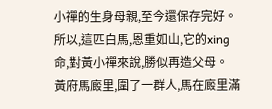小禪的生身母親,至今還保存完好。
所以,這匹白馬,恩重如山,它的xing命,對黃小禪來說,勝似再造父母。
黃府馬廄里,圍了一群人,馬在廄里滿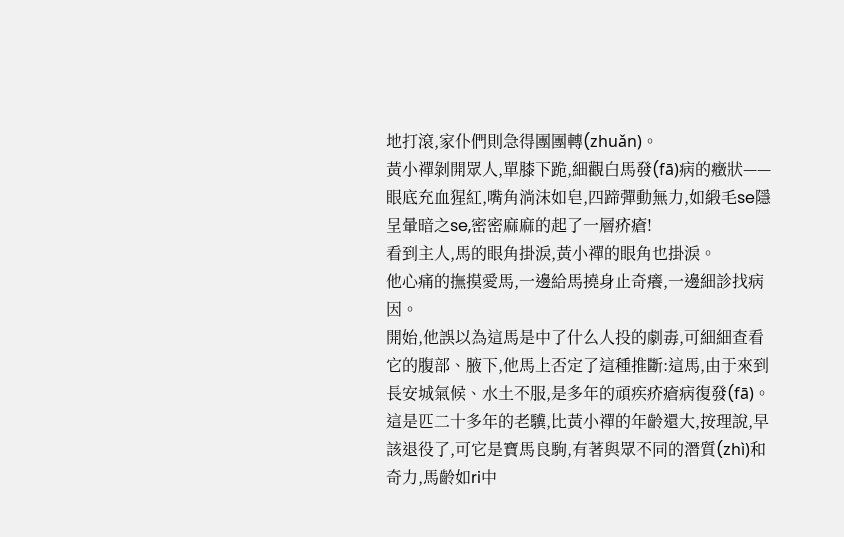地打滾,家仆們則急得團團轉(zhuǎn)。
黃小禪剝開眾人,單膝下跪,細觀白馬發(fā)病的癥狀——眼底充血猩紅,嘴角淌沫如皂,四蹄彈動無力,如緞毛se隱呈暈暗之se,密密麻麻的起了一層疥瘡!
看到主人,馬的眼角掛淚,黃小禪的眼角也掛淚。
他心痛的撫摸愛馬,一邊給馬撓身止奇癢,一邊細診找病因。
開始,他誤以為這馬是中了什么人投的劇毒,可細細查看它的腹部、腋下,他馬上否定了這種推斷:這馬,由于來到長安城氣候、水土不服,是多年的頑疾疥瘡病復發(fā)。
這是匹二十多年的老驥,比黃小禪的年齡還大,按理說,早該退役了,可它是寶馬良駒,有著與眾不同的潛質(zhì)和奇力,馬齡如ri中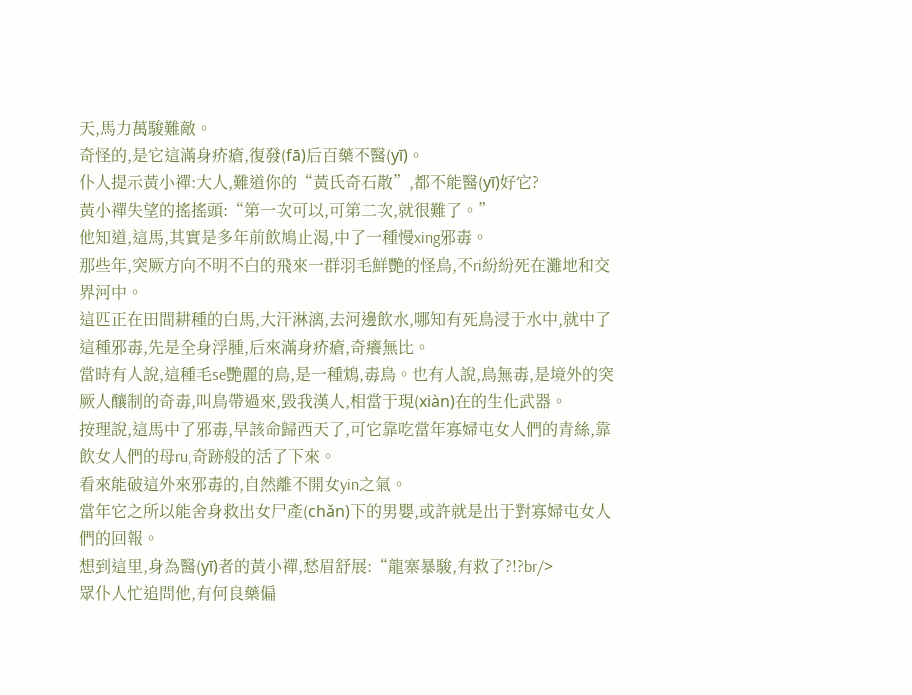天,馬力萬駿難敵。
奇怪的,是它這滿身疥瘡,復發(fā)后百藥不醫(yī)。
仆人提示黃小禪:大人,難道你的“黃氏奇石散”,都不能醫(yī)好它?
黃小禪失望的搖搖頭:“第一次可以,可第二次,就很難了。”
他知道,這馬,其實是多年前飲鳩止渴,中了一種慢xing邪毒。
那些年,突厥方向不明不白的飛來一群羽毛鮮艷的怪鳥,不ri紛紛死在灘地和交界河中。
這匹正在田間耕種的白馬,大汗淋漓,去河邊飲水,哪知有死鳥浸于水中,就中了這種邪毒,先是全身浮腫,后來滿身疥瘡,奇癢無比。
當時有人說,這種毛se艷麗的鳥,是一種鴆,毒鳥。也有人說,鳥無毒,是境外的突厥人釀制的奇毒,叫鳥帶過來,毀我漢人,相當于現(xiàn)在的生化武器。
按理說,這馬中了邪毒,早該命歸西天了,可它靠吃當年寡婦屯女人們的青絲,靠飲女人們的母ru,奇跡般的活了下來。
看來能破這外來邪毒的,自然離不開女yin之氣。
當年它之所以能舍身救出女尸產(chǎn)下的男嬰,或許就是出于對寡婦屯女人們的回報。
想到這里,身為醫(yī)者的黃小禪,愁眉舒展:“龍寨暴駿,有救了?!?br/>
眾仆人忙追問他,有何良藥偏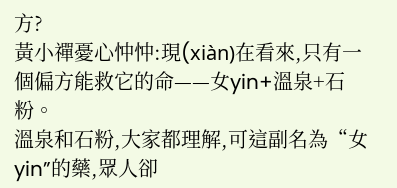方?
黃小禪憂心忡忡:現(xiàn)在看來,只有一個偏方能救它的命——女yin+溫泉+石粉。
溫泉和石粉,大家都理解,可這副名為“女yin”的藥,眾人卻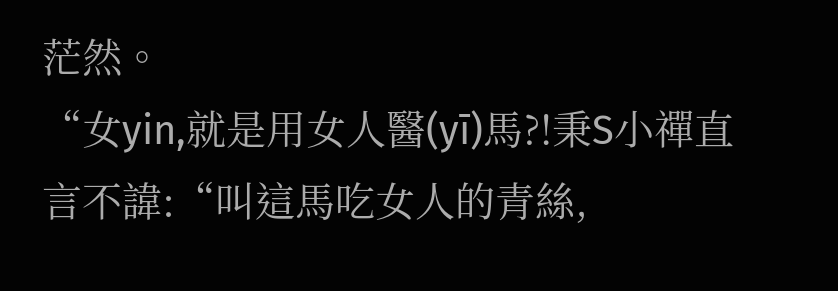茫然。
“女yin,就是用女人醫(yī)馬?!秉S小禪直言不諱:“叫這馬吃女人的青絲,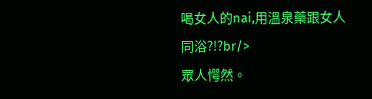喝女人的nai,用溫泉藥跟女人同浴?!?br/>
眾人愕然。